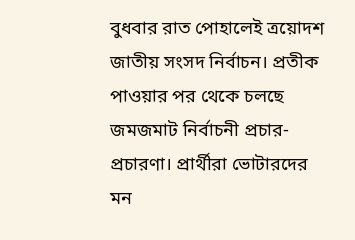বুধবার রাত পোহালেই ত্রয়োদশ জাতীয় সংসদ নির্বাচন। প্রতীক পাওয়ার পর থেকে চলছে জমজমাট নির্বাচনী প্রচার-প্রচারণা। প্রার্থীরা ভোটারদের মন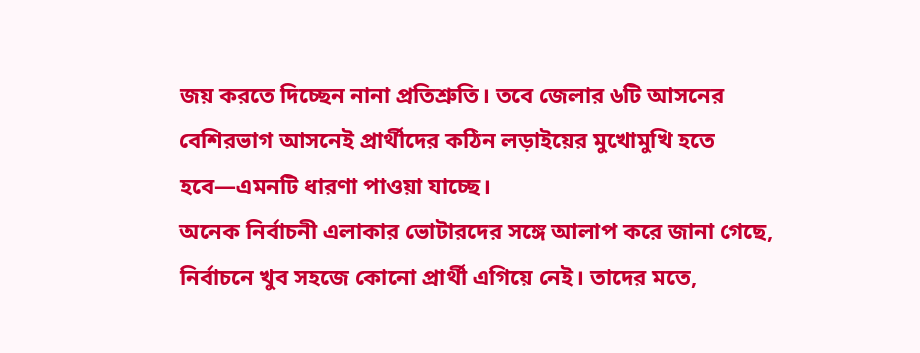জয় করতে দিচ্ছেন নানা প্রতিশ্রুতি। তবে জেলার ৬টি আসনের বেশিরভাগ আসনেই প্রার্থীদের কঠিন লড়াইয়ের মুখোমুখি হতে হবে—এমনটি ধারণা পাওয়া যাচ্ছে।
অনেক নির্বাচনী এলাকার ভোটারদের সঙ্গে আলাপ করে জানা গেছে, নির্বাচনে খুব সহজে কোনো প্রার্থী এগিয়ে নেই। তাদের মতে,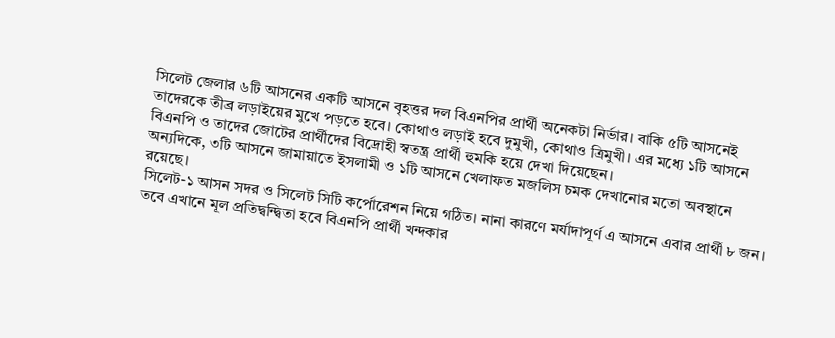সিলেট জেলার ৬টি আসনের একটি আসনে বৃহত্তর দল বিএনপির প্রার্থী অনেকটা নির্ভার। বাকি ৫টি আসনেই তাদেরকে তীব্র লড়াইয়ের মুখে পড়তে হবে। কোথাও লড়াই হবে দুমুখী, কোথাও ত্রিমুখী। এর মধ্যে ১টি আসনে বিএনপি ও তাদের জোটের প্রার্থীদের বিদ্রোহী স্বতন্ত্র প্রার্থী হুমকি হয়ে দেখা দিয়েছেন।
অন্যদিকে, ৩টি আসনে জামায়াতে ইসলামী ও ১টি আসনে খেলাফত মজলিস চমক দেখানোর মতো অবস্থানে রয়েছে।
সিলেট-১ আসন সদর ও সিলেট সিটি কর্পোরেশন নিয়ে গঠিত। নানা কারণে মর্যাদাপূর্ণ এ আসনে এবার প্রার্থী ৮ জন। তবে এখানে মূল প্রতিদ্বন্দ্বিতা হবে বিএনপি প্রার্থী খন্দকার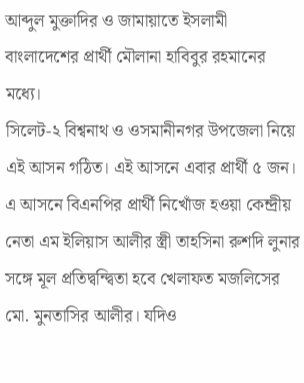আব্দুল মুক্তাদির ও জামায়াতে ইসলামী বাংলাদেশের প্রার্থী মৌলানা হাবিবুর রহমানের মধ্যে।
সিলেট-২ বিশ্বনাথ ও ওসমানীনগর উপজেলা নিয়ে এই আসন গঠিত। এই আসনে এবার প্রার্থী ৫ জন। এ আসনে বিএনপির প্রার্থী নিখোঁজ হওয়া কেন্দ্রীয় নেতা এম ইলিয়াস আলীর স্ত্রী তাহসিনা রুশদি লুনার সঙ্গে মূল প্রতিদ্বন্দ্বিতা হবে খেলাফত মজলিসের মো. মুনতাসির আলীর। যদিও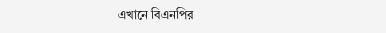এখানে বিএনপির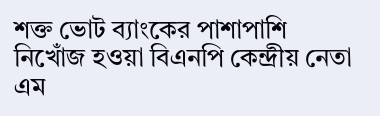শক্ত ভোট ব্যাংকের পাশাপাশি নিখোঁজ হওয়া বিএনপি কেন্দ্রীয় নেতা এম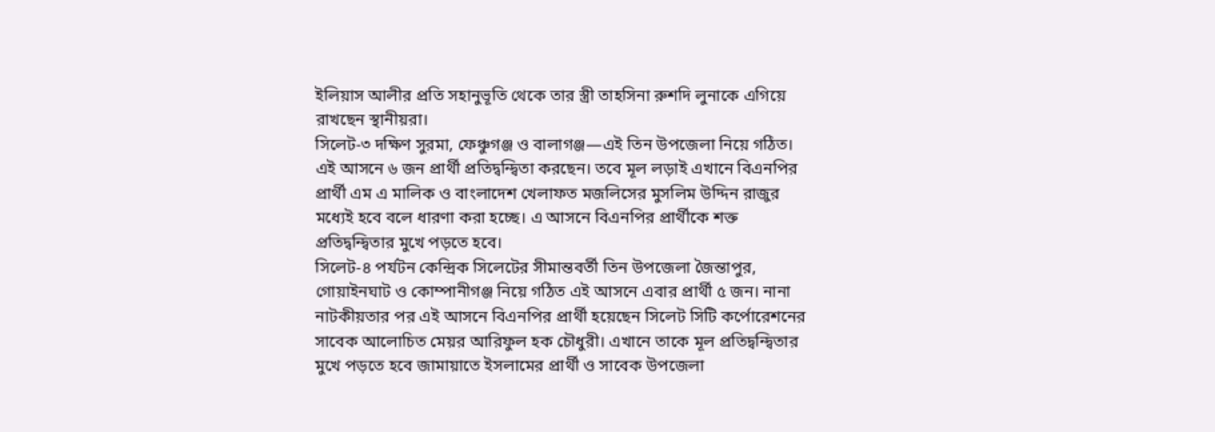ইলিয়াস আলীর প্রতি সহানুভূতি থেকে তার স্ত্রী তাহসিনা রুশদি লুনাকে এগিয়ে রাখছেন স্থানীয়রা।
সিলেট-৩ দক্ষিণ সুরমা, ফেঞ্চুগঞ্জ ও বালাগঞ্জ—এই তিন উপজেলা নিয়ে গঠিত। এই আসনে ৬ জন প্রার্থী প্রতিদ্বন্দ্বিতা করছেন। তবে মূল লড়াই এখানে বিএনপির প্রার্থী এম এ মালিক ও বাংলাদেশ খেলাফত মজলিসের মুসলিম উদ্দিন রাজুর মধ্যেই হবে বলে ধারণা করা হচ্ছে। এ আসনে বিএনপির প্রার্থীকে শক্ত প্রতিদ্বন্দ্বিতার মুখে পড়তে হবে।
সিলেট-৪ পর্যটন কেন্দ্রিক সিলেটের সীমান্তবর্তী তিন উপজেলা জৈন্তাপুর, গোয়াইনঘাট ও কোম্পানীগঞ্জ নিয়ে গঠিত এই আসনে এবার প্রার্থী ৫ জন। নানা নাটকীয়তার পর এই আসনে বিএনপির প্রার্থী হয়েছেন সিলেট সিটি কর্পোরেশনের সাবেক আলোচিত মেয়র আরিফুল হক চৌধুরী। এখানে তাকে মূল প্রতিদ্বন্দ্বিতার মুখে পড়তে হবে জামায়াতে ইসলামের প্রার্থী ও সাবেক উপজেলা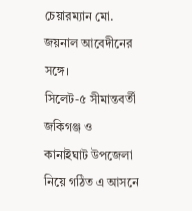চেয়ারম্যান মো. জয়নাল আবেদীনের সঙ্গে।
সিলেট-৫ সীমান্তবর্তী জকিগঞ্জ ও কানাইঘাট উপজেলা নিয়ে গঠিত এ আসনে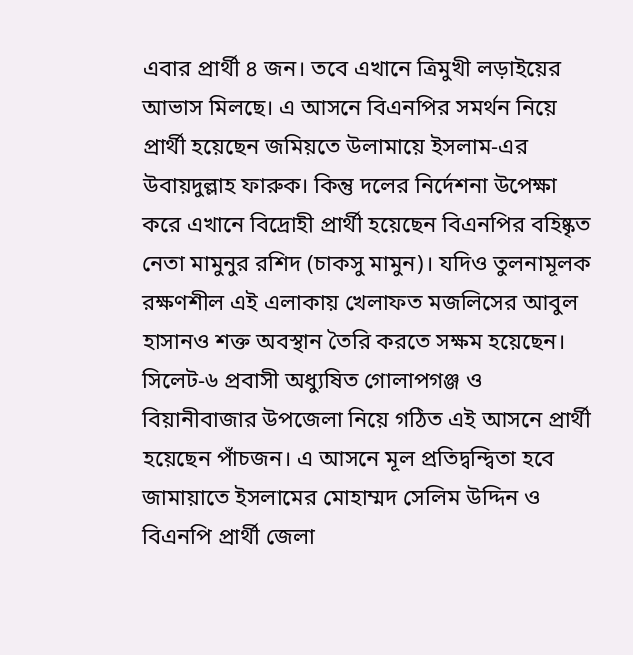এবার প্রার্থী ৪ জন। তবে এখানে ত্রিমুখী লড়াইয়ের আভাস মিলছে। এ আসনে বিএনপির সমর্থন নিয়ে প্রার্থী হয়েছেন জমিয়তে উলামায়ে ইসলাম-এর উবায়দুল্লাহ ফারুক। কিন্তু দলের নির্দেশনা উপেক্ষা করে এখানে বিদ্রোহী প্রার্থী হয়েছেন বিএনপির বহিষ্কৃত নেতা মামুনুর রশিদ (চাকসু মামুন)। যদিও তুলনামূলক রক্ষণশীল এই এলাকায় খেলাফত মজলিসের আবুল হাসানও শক্ত অবস্থান তৈরি করতে সক্ষম হয়েছেন।
সিলেট-৬ প্রবাসী অধ্যুষিত গোলাপগঞ্জ ও বিয়ানীবাজার উপজেলা নিয়ে গঠিত এই আসনে প্রার্থী হয়েছেন পাঁচজন। এ আসনে মূল প্রতিদ্বন্দ্বিতা হবে জামায়াতে ইসলামের মোহাম্মদ সেলিম উদ্দিন ও বিএনপি প্রার্থী জেলা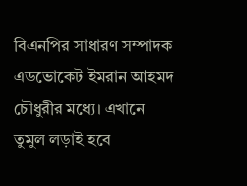বিএনপির সাধারণ সম্পাদক এডভোকেট ইমরান আহমদ চৌধুরীর মধ্যে। এখানে তুমুল লড়াই হবে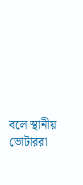বলে স্থানীয় ভোটাররা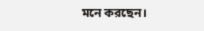মনে করছেন।